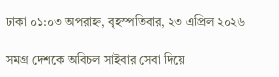ঢাকা ০১:০৩ অপরাহ্ন, বৃহস্পতিবার, ২৩ এপ্রিল ২০২৬

সমগ্র দেশকে অবিচল সাইবার সেবা দিয়ে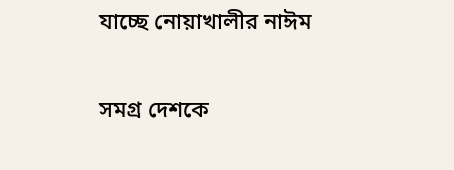যাচ্ছে নোয়াখালীর নাঈম

সমগ্র দেশকে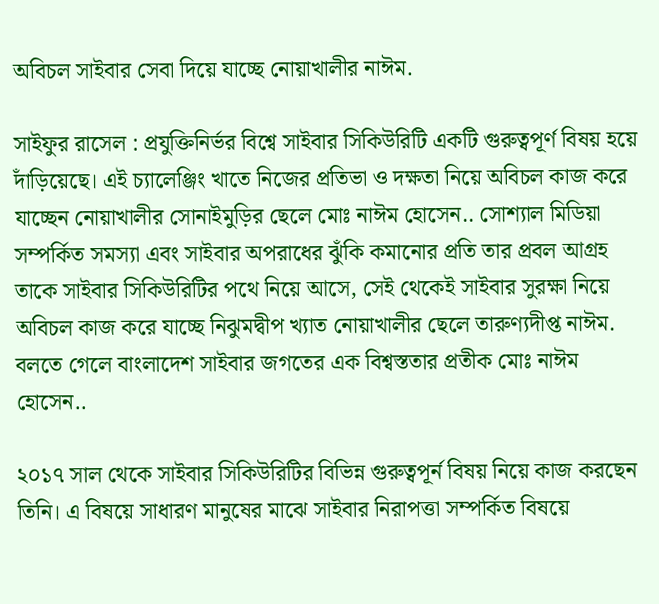অবিচল সাইবার সেবা দিয়ে যাচ্ছে নোয়াখালীর নাঈম.

সাইফুর রাসেল : প্রযুক্তিনির্ভর বিশ্বে সাইবার সিকিউরিটি একটি গুরুত্বপূর্ণ বিষয় হয়ে দাঁড়িয়েছে। এই চ্যালেঞ্জিং খাতে নিজের প্রতিভা ও দক্ষতা নিয়ে অবিচল কাজ করে যাচ্ছেন নোয়াখালীর সোনাইমুড়ির ছেলে মোঃ নাঈম হোসেন.. সোশ্যাল মিডিয়া সম্পর্কিত সমস্যা এবং সাইবার অপরাধের ঝুঁকি কমানোর প্রতি তার প্রবল আগ্রহ তাকে সাইবার সিকিউরিটির পথে নিয়ে আসে, সেই থেকেই সাইবার সুরক্ষা নিয়ে অবিচল কাজ করে যাচ্ছে নিঝুমদ্বীপ খ্যাত নোয়াখালীর ছেলে তারুণ্যদীপ্ত নাঈম. বলতে গেলে বাংলাদেশ সাইবার জগতের এক বিশ্বস্ততার প্রতীক মোঃ নাঈম হোসেন..

২০১৭ সাল থেকে সাইবার সিকিউরিটির বিভিন্ন গুরুত্বপূর্ন বিষয় নিয়ে কাজ করছেন তিনি। এ বিষয়ে সাধারণ মানুষের মাঝে সাইবার নিরাপত্তা সম্পর্কিত বিষয়ে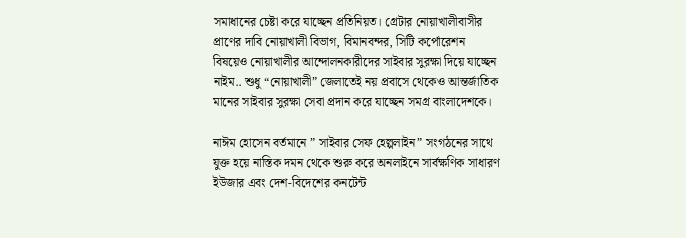সমাধানের চেষ্টা করে যাচ্ছেন প্রতিনিয়ত। গ্রেটার নোয়াখালীবাসীর প্রাণের দাবি নোয়াখালী বিভাগ, বিমানবন্দর, সিটি কর্পোরেশন বিষয়েও নোয়াখালীর আন্দোলনকারীদের সাইবার সুরক্ষা দিয়ে যাচ্ছেন নাইম.. শুধু “নোয়াখালী” জেলাতেই নয় প্রবাসে থেকেও আন্তর্জাতিক মানের সাইবার সুরক্ষা সেবা প্রদান করে যাচ্ছেন সমগ্র বাংলাদেশকে।

নাঈম হোসেন বর্তমানে ” সাইবার সেফ হেল্পলাইন” সংগঠনের সাথে যুক্ত হয়ে নাস্তিক দমন থেকে শুরু করে অনলাইনে সার্বক্ষণিক সাধারণ ইউজার এবং দেশ-বিদেশের কনটেন্ট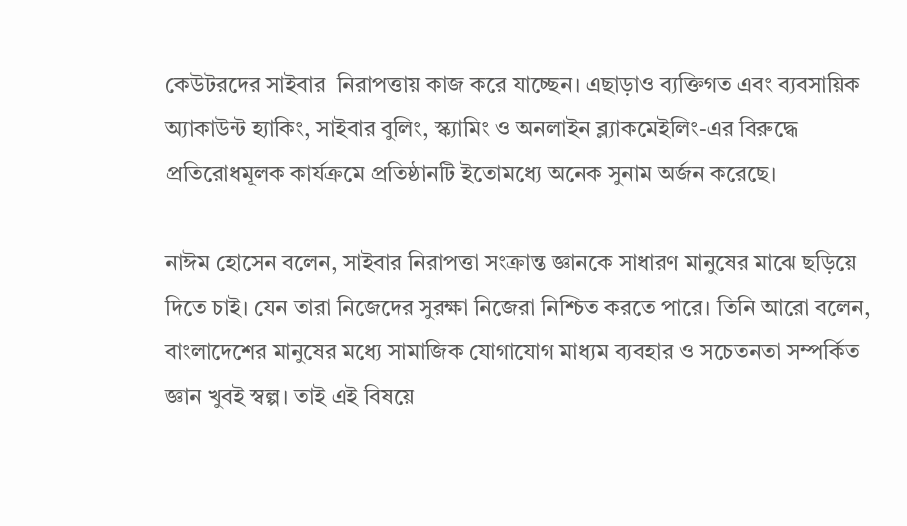কেউটরদের সাইবার  নিরাপত্তায় কাজ করে যাচ্ছেন। এছাড়াও ব্যক্তিগত এবং ব্যবসায়িক অ্যাকাউন্ট হ্যাকিং, সাইবার বুলিং, স্ক্যামিং ও অনলাইন ব্ল্যাকমেইলিং-এর বিরুদ্ধে প্রতিরোধমূলক কার্যক্রমে প্রতিষ্ঠানটি ইতোমধ্যে অনেক সুনাম অর্জন করেছে।

নাঈম হোসেন বলেন, সাইবার নিরাপত্তা সংক্রান্ত জ্ঞানকে সাধারণ মানুষের মাঝে ছড়িয়ে দিতে চাই। যেন তারা নিজেদের সুরক্ষা নিজেরা নিশ্চিত করতে পারে। তিনি আরো বলেন, বাংলাদেশের মানুষের মধ্যে সামাজিক যোগাযোগ মাধ্যম ব্যবহার ও সচেতনতা সম্পর্কিত জ্ঞান খুবই স্বল্প। তাই এই বিষয়ে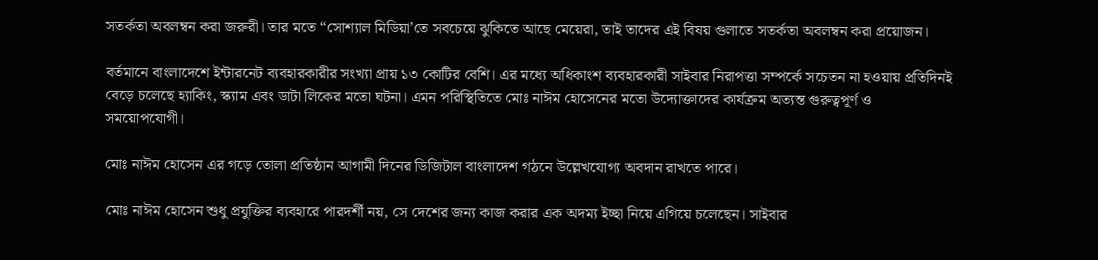সতর্কতা অবলম্বন করা জরুরী। তার মতে “সোশ্যাল মিডিয়া’তে সবচেয়ে ঝুকিতে আছে মেয়েরা, তাই তাদের এই বিষয় গুলাতে সতর্কতা অবলম্বন করা প্রয়োজন।

বর্তমানে বাংলাদেশে ইন্টারনেট ব্যবহারকারীর সংখ্যা প্রায় ১৩ কোটির বেশি। এর মধ্যে অধিকাংশ ব্যবহারকারী সাইবার নিরাপত্তা সম্পর্কে সচেতন না হওয়ায় প্রতিদিনই বেড়ে চলেছে হ্যাকিং, স্ক্যাম এবং ডাটা লিকের মতো ঘটনা। এমন পরিস্থিতিতে মোঃ নাঈম হোসেনের মতো উদ্যোক্তাদের কার্যক্রম অত্যন্ত গুরুত্বপূর্ণ ও সময়োপযোগী।

মোঃ নাঈম হোসেন এর গড়ে তোলা প্রতিষ্ঠান আগামী দিনের ডিজিটাল বাংলাদেশ গঠনে উল্লেখযোগ্য অবদান রাখতে পারে।

মোঃ নাঈম হোসেন শুধু প্রযুক্তির ব্যবহারে পারদর্শী নয়, সে দেশের জন্য কাজ করার এক অদম্য ইচ্ছা নিয়ে এগিয়ে চলেছেন। সাইবার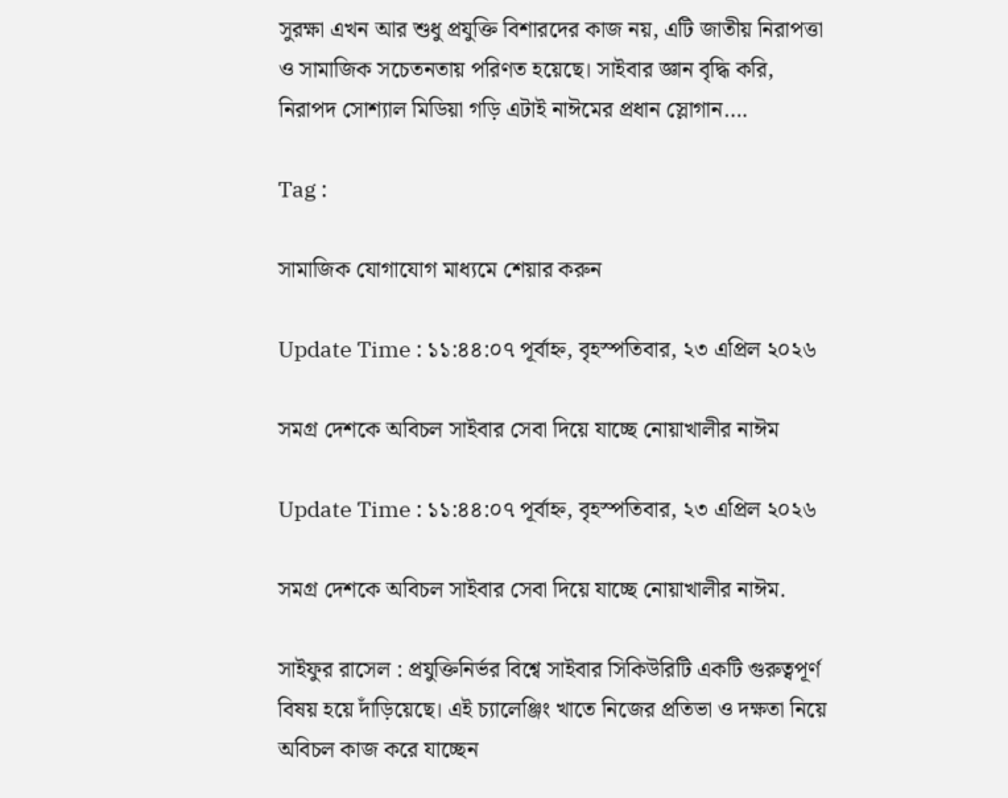সুরক্ষা এখন আর শুধু প্রযুক্তি বিশারদের কাজ নয়, এটি জাতীয় নিরাপত্তা ও সামাজিক সচেতনতায় পরিণত হয়েছে। সাইবার জ্ঞান বৃদ্ধি করি, নিরাপদ সোশ্যাল মিডিয়া গড়ি এটাই নাঈমের প্রধান স্লোগান….

Tag :

সামাজিক যোগাযোগ মাধ্যমে শেয়ার করুন

Update Time : ১১:৪৪:০৭ পূর্বাহ্ন, বৃহস্পতিবার, ২৩ এপ্রিল ২০২৬

সমগ্র দেশকে অবিচল সাইবার সেবা দিয়ে যাচ্ছে নোয়াখালীর নাঈম

Update Time : ১১:৪৪:০৭ পূর্বাহ্ন, বৃহস্পতিবার, ২৩ এপ্রিল ২০২৬

সমগ্র দেশকে অবিচল সাইবার সেবা দিয়ে যাচ্ছে নোয়াখালীর নাঈম.

সাইফুর রাসেল : প্রযুক্তিনির্ভর বিশ্বে সাইবার সিকিউরিটি একটি গুরুত্বপূর্ণ বিষয় হয়ে দাঁড়িয়েছে। এই চ্যালেঞ্জিং খাতে নিজের প্রতিভা ও দক্ষতা নিয়ে অবিচল কাজ করে যাচ্ছেন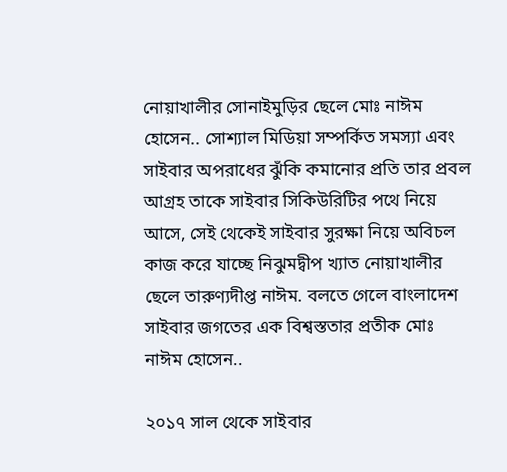নোয়াখালীর সোনাইমুড়ির ছেলে মোঃ নাঈম হোসেন.. সোশ্যাল মিডিয়া সম্পর্কিত সমস্যা এবং সাইবার অপরাধের ঝুঁকি কমানোর প্রতি তার প্রবল আগ্রহ তাকে সাইবার সিকিউরিটির পথে নিয়ে আসে, সেই থেকেই সাইবার সুরক্ষা নিয়ে অবিচল কাজ করে যাচ্ছে নিঝুমদ্বীপ খ্যাত নোয়াখালীর ছেলে তারুণ্যদীপ্ত নাঈম. বলতে গেলে বাংলাদেশ সাইবার জগতের এক বিশ্বস্ততার প্রতীক মোঃ নাঈম হোসেন..

২০১৭ সাল থেকে সাইবার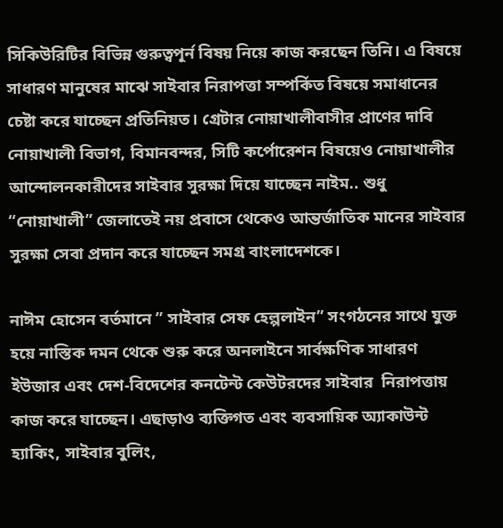সিকিউরিটির বিভিন্ন গুরুত্বপূর্ন বিষয় নিয়ে কাজ করছেন তিনি। এ বিষয়ে সাধারণ মানুষের মাঝে সাইবার নিরাপত্তা সম্পর্কিত বিষয়ে সমাধানের চেষ্টা করে যাচ্ছেন প্রতিনিয়ত। গ্রেটার নোয়াখালীবাসীর প্রাণের দাবি নোয়াখালী বিভাগ, বিমানবন্দর, সিটি কর্পোরেশন বিষয়েও নোয়াখালীর আন্দোলনকারীদের সাইবার সুরক্ষা দিয়ে যাচ্ছেন নাইম.. শুধু “নোয়াখালী” জেলাতেই নয় প্রবাসে থেকেও আন্তর্জাতিক মানের সাইবার সুরক্ষা সেবা প্রদান করে যাচ্ছেন সমগ্র বাংলাদেশকে।

নাঈম হোসেন বর্তমানে ” সাইবার সেফ হেল্পলাইন” সংগঠনের সাথে যুক্ত হয়ে নাস্তিক দমন থেকে শুরু করে অনলাইনে সার্বক্ষণিক সাধারণ ইউজার এবং দেশ-বিদেশের কনটেন্ট কেউটরদের সাইবার  নিরাপত্তায় কাজ করে যাচ্ছেন। এছাড়াও ব্যক্তিগত এবং ব্যবসায়িক অ্যাকাউন্ট হ্যাকিং, সাইবার বুলিং,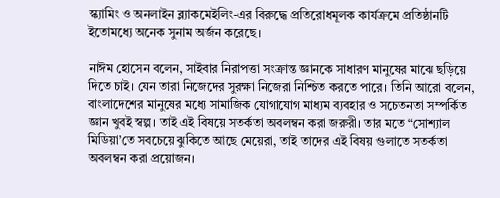স্ক্যামিং ও অনলাইন ব্ল্যাকমেইলিং-এর বিরুদ্ধে প্রতিরোধমূলক কার্যক্রমে প্রতিষ্ঠানটি ইতোমধ্যে অনেক সুনাম অর্জন করেছে।

নাঈম হোসেন বলেন, সাইবার নিরাপত্তা সংক্রান্ত জ্ঞানকে সাধারণ মানুষের মাঝে ছড়িয়ে দিতে চাই। যেন তারা নিজেদের সুরক্ষা নিজেরা নিশ্চিত করতে পারে। তিনি আরো বলেন, বাংলাদেশের মানুষের মধ্যে সামাজিক যোগাযোগ মাধ্যম ব্যবহার ও সচেতনতা সম্পর্কিত জ্ঞান খুবই স্বল্প। তাই এই বিষয়ে সতর্কতা অবলম্বন করা জরুরী। তার মতে “সোশ্যাল মিডিয়া’তে সবচেয়ে ঝুকিতে আছে মেয়েরা, তাই তাদের এই বিষয় গুলাতে সতর্কতা অবলম্বন করা প্রয়োজন।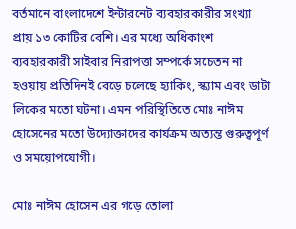বর্তমানে বাংলাদেশে ইন্টারনেট ব্যবহারকারীর সংখ্যা প্রায় ১৩ কোটির বেশি। এর মধ্যে অধিকাংশ ব্যবহারকারী সাইবার নিরাপত্তা সম্পর্কে সচেতন না হওয়ায় প্রতিদিনই বেড়ে চলেছে হ্যাকিং, স্ক্যাম এবং ডাটা লিকের মতো ঘটনা। এমন পরিস্থিতিতে মোঃ নাঈম হোসেনের মতো উদ্যোক্তাদের কার্যক্রম অত্যন্ত গুরুত্বপূর্ণ ও সময়োপযোগী।

মোঃ নাঈম হোসেন এর গড়ে তোলা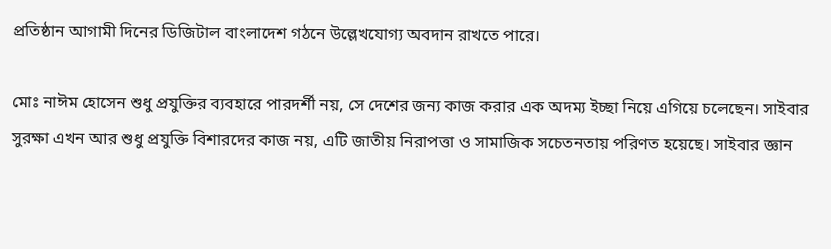প্রতিষ্ঠান আগামী দিনের ডিজিটাল বাংলাদেশ গঠনে উল্লেখযোগ্য অবদান রাখতে পারে।

মোঃ নাঈম হোসেন শুধু প্রযুক্তির ব্যবহারে পারদর্শী নয়, সে দেশের জন্য কাজ করার এক অদম্য ইচ্ছা নিয়ে এগিয়ে চলেছেন। সাইবার সুরক্ষা এখন আর শুধু প্রযুক্তি বিশারদের কাজ নয়, এটি জাতীয় নিরাপত্তা ও সামাজিক সচেতনতায় পরিণত হয়েছে। সাইবার জ্ঞান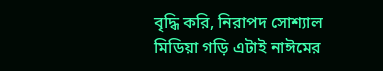বৃদ্ধি করি, নিরাপদ সোশ্যাল মিডিয়া গড়ি এটাই নাঈমের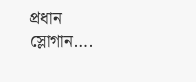প্রধান স্লোগান….